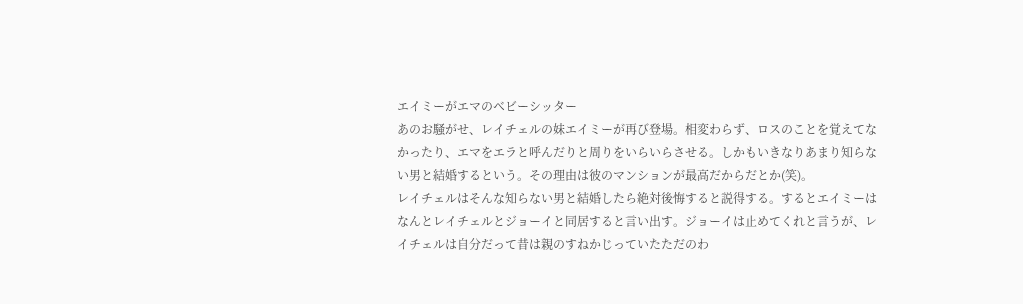エイミーがエマのベビーシッター
あのお騒がせ、レイチェルの妹エイミーが再び登場。相変わらず、ロスのことを覚えてなかったり、エマをエラと呼んだりと周りをいらいらさせる。しかもいきなりあまり知らない男と結婚するという。その理由は彼のマンションが最高だからだとか(笑)。
レイチェルはそんな知らない男と結婚したら絶対後悔すると説得する。するとエイミーはなんとレイチェルとジョーイと同居すると言い出す。ジョーイは止めてくれと言うが、レイチェルは自分だって昔は親のすねかじっていたただのわ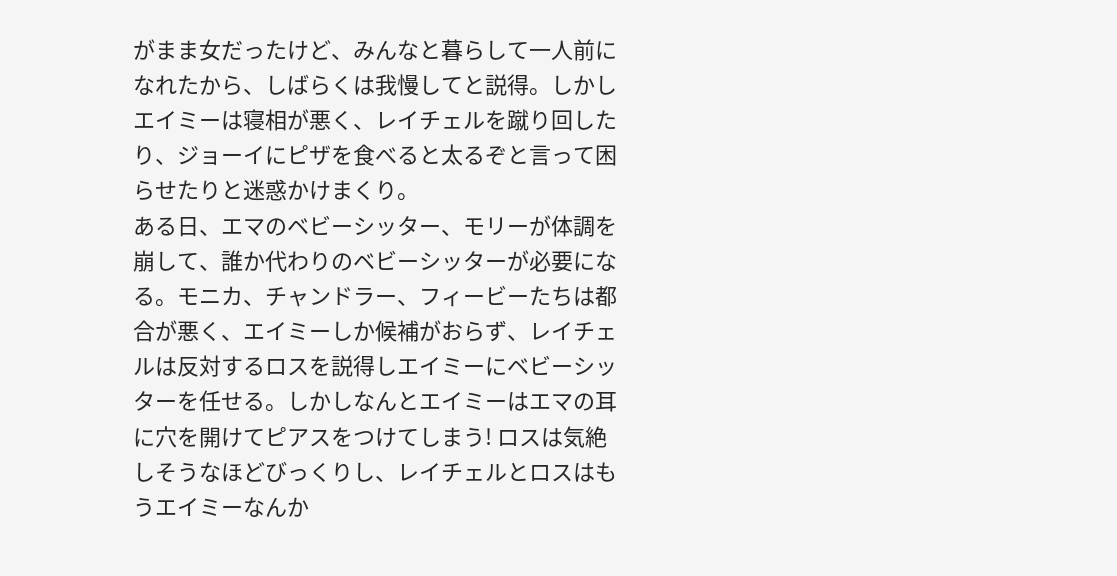がまま女だったけど、みんなと暮らして一人前になれたから、しばらくは我慢してと説得。しかしエイミーは寝相が悪く、レイチェルを蹴り回したり、ジョーイにピザを食べると太るぞと言って困らせたりと迷惑かけまくり。
ある日、エマのベビーシッター、モリーが体調を崩して、誰か代わりのベビーシッターが必要になる。モニカ、チャンドラー、フィービーたちは都合が悪く、エイミーしか候補がおらず、レイチェルは反対するロスを説得しエイミーにベビーシッターを任せる。しかしなんとエイミーはエマの耳に穴を開けてピアスをつけてしまう! ロスは気絶しそうなほどびっくりし、レイチェルとロスはもうエイミーなんか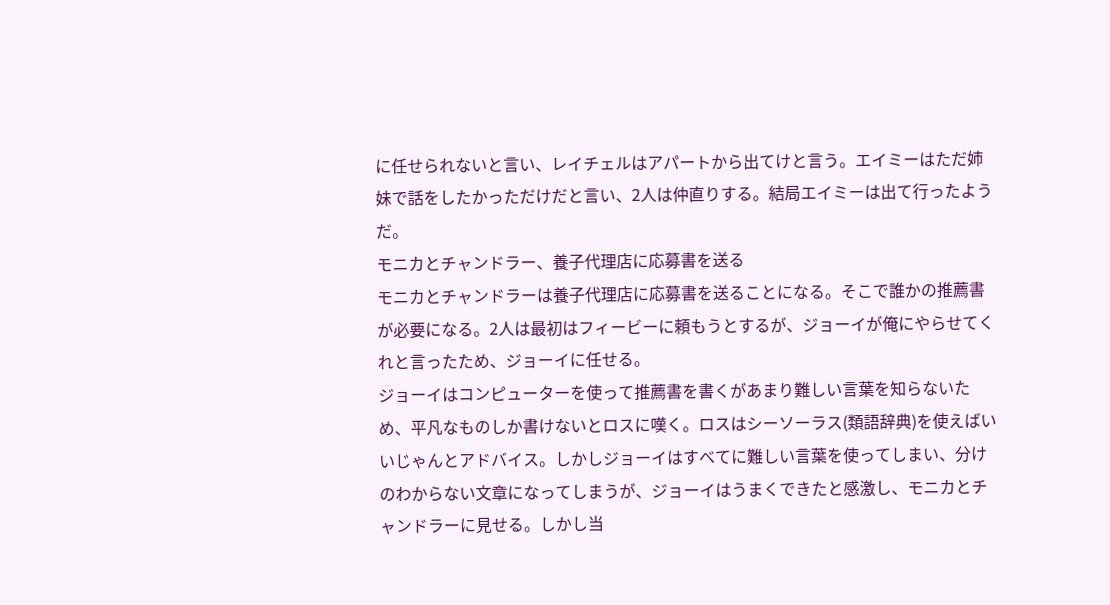に任せられないと言い、レイチェルはアパートから出てけと言う。エイミーはただ姉妹で話をしたかっただけだと言い、2人は仲直りする。結局エイミーは出て行ったようだ。
モニカとチャンドラー、養子代理店に応募書を送る
モニカとチャンドラーは養子代理店に応募書を送ることになる。そこで誰かの推薦書が必要になる。2人は最初はフィービーに頼もうとするが、ジョーイが俺にやらせてくれと言ったため、ジョーイに任せる。
ジョーイはコンピューターを使って推薦書を書くがあまり難しい言葉を知らないため、平凡なものしか書けないとロスに嘆く。ロスはシーソーラス(類語辞典)を使えばいいじゃんとアドバイス。しかしジョーイはすべてに難しい言葉を使ってしまい、分けのわからない文章になってしまうが、ジョーイはうまくできたと感激し、モニカとチャンドラーに見せる。しかし当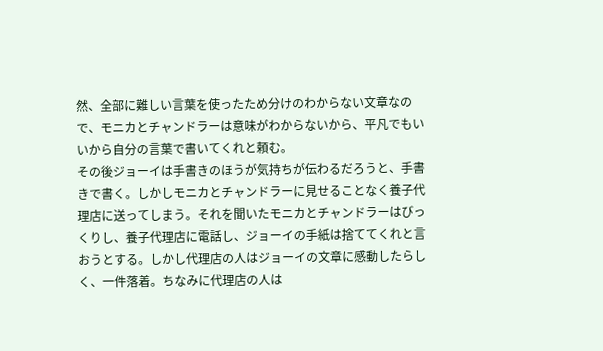然、全部に難しい言葉を使ったため分けのわからない文章なので、モニカとチャンドラーは意味がわからないから、平凡でもいいから自分の言葉で書いてくれと頼む。
その後ジョーイは手書きのほうが気持ちが伝わるだろうと、手書きで書く。しかしモニカとチャンドラーに見せることなく養子代理店に送ってしまう。それを聞いたモニカとチャンドラーはびっくりし、養子代理店に電話し、ジョーイの手紙は捨ててくれと言おうとする。しかし代理店の人はジョーイの文章に感動したらしく、一件落着。ちなみに代理店の人は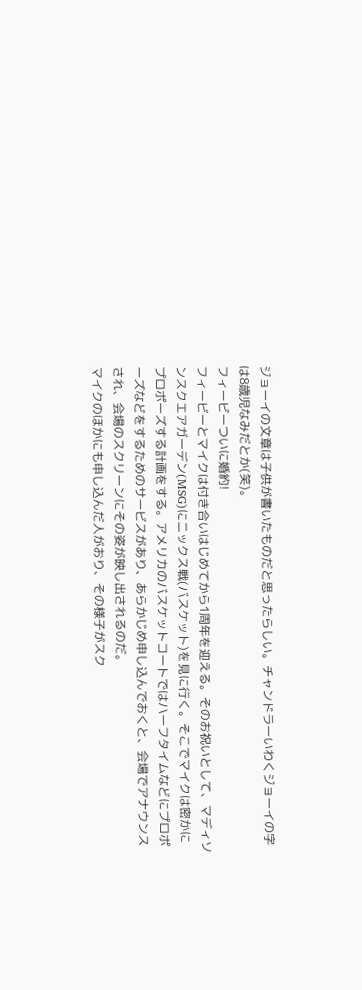ジョーイの文章は子供が書いたものだと思ったらしい。チャンドラーいわくジョーイの字は8歳児なみだとか(笑)。
フィービーついに婚約!
フィービーとマイクは付き合いはじめてから1周年を迎える。そのお祝いとして、マディソンスクエアガーデン(MSG)にニックス戦(バスケット)を見に行く。そこでマイクは密かにプロポーズする計画をする。アメリカのバスケットコートではハーフタイムなどにプロポーズなどをするためのサービスがあり、あらかじめ申し込んでおくと、会場でアナウンスされ、会場のスクリーンにその姿が映し出されるのだ。
マイクのほかにも申し込んだ人がおり、その様子がスク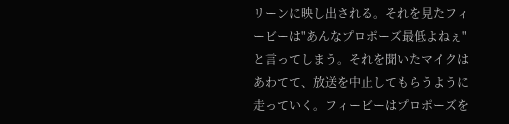リーンに映し出される。それを見たフィービーは"あんなプロポーズ最低よねぇ"と言ってしまう。それを聞いたマイクはあわてて、放送を中止してもらうように走っていく。フィービーはプロポーズを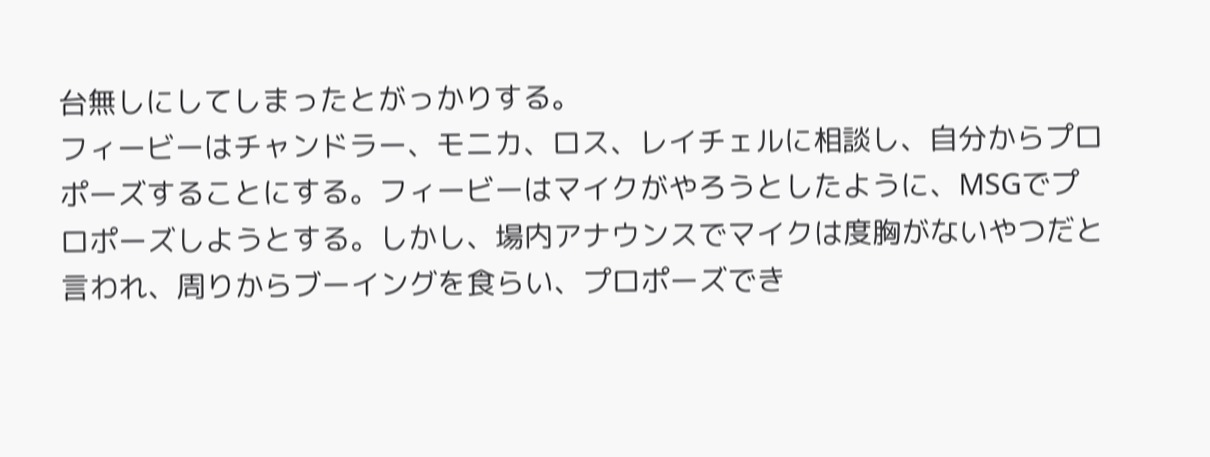台無しにしてしまったとがっかりする。
フィービーはチャンドラー、モニカ、ロス、レイチェルに相談し、自分からプロポーズすることにする。フィービーはマイクがやろうとしたように、MSGでプロポーズしようとする。しかし、場内アナウンスでマイクは度胸がないやつだと言われ、周りからブーイングを食らい、プロポーズでき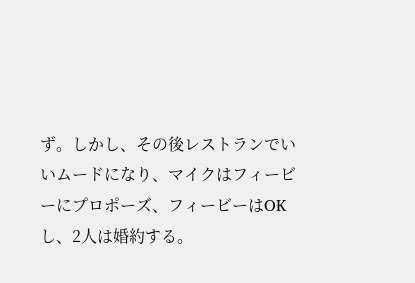ず。しかし、その後レストランでいいムードになり、マイクはフィービーにプロポーズ、フィービーはOKし、2人は婚約する。